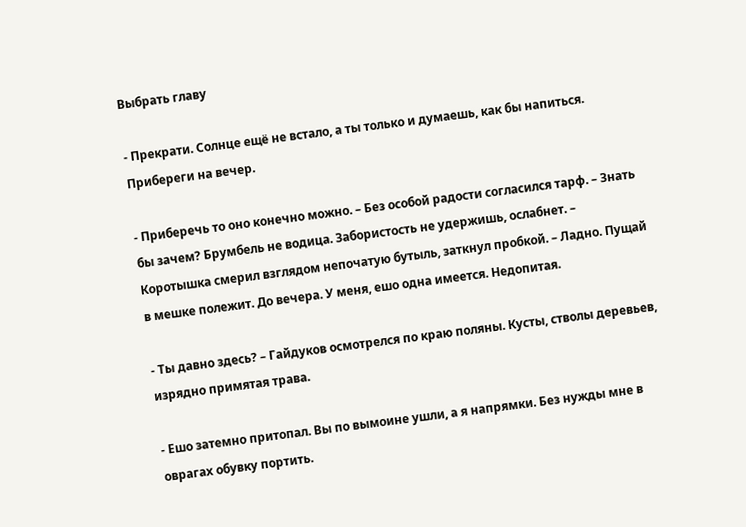Выбрать главу

- Прекрати. Солнце ещё не встало, а ты только и думаешь, как бы напиться. Прибереги на вечер.

- Приберечь то оно конечно можно. – Без особой радости согласился тарф. – Знать бы зачем? Брумбель не водица. Забористость не удержишь, ослабнет. – Коротышка смерил взглядом непочатую бутыль, заткнул пробкой. – Ладно. Пущай в мешке полежит. До вечера. У меня, ешо одна имеется. Недопитая.

- Ты давно здесь? – Гайдуков осмотрелся по краю поляны. Кусты, стволы деревьев, изрядно примятая трава.

- Ешо затемно притопал. Вы по вымоине ушли, а я напрямки. Без нужды мне в оврагах обувку портить.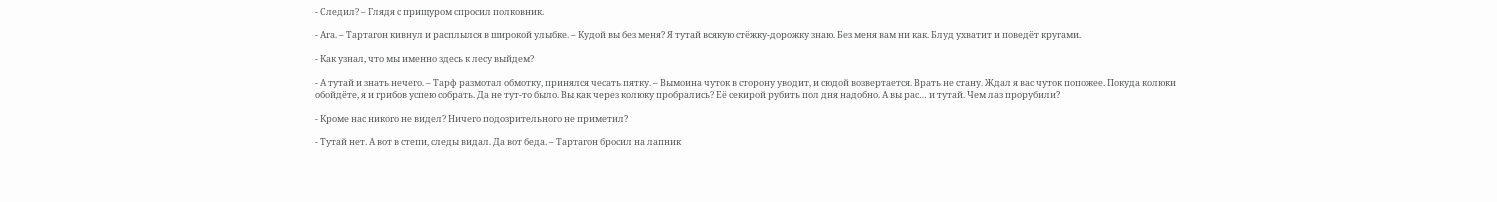- Следил? – Глядя с прищуром спросил полковник.

- Ага. – Тартагон кивнул и расплылся в широкой улыбке. – Кудой вы без меня? Я тутай всякую стёжку-дорожку знаю. Без меня вам ни как. Блуд ухватит и поведёт кругами.

- Как узнал, что мы именно здесь к лесу выйдем?

- А тутай и знать нечего. – Тарф размотал обмотку, принялся чесать пятку. – Вымоина чуток в сторону уводит, и сюдой возвертается. Врать не стану. Ждал я вас чуток попожее. Покуда колюки обойдёте, я и грибов успею собрать. Да не тут-то было. Вы как через колюку пробрались? Её секирой рубить пол дня надобно. А вы рас… и тутай. Чем лаз прорубили?

- Кроме нас никого не видел? Ничего подозрительного не приметил?

- Тутай нет. А вот в степи, следы видал. Да вот беда. – Тартагон бросил на лапник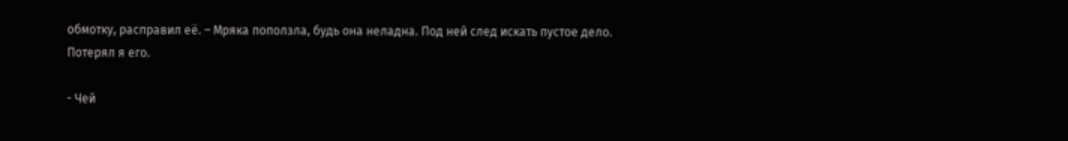обмотку, расправил её. – Мряка поползла, будь она неладна. Под ней след искать пустое дело. Потерял я его.

- Чей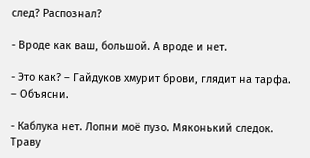след? Распознал?

- Вроде как ваш, большой. А вроде и нет.

- Это как? – Гайдуков хмурит брови, глядит на тарфа. – Объясни.

- Каблука нет. Лопни моё пузо. Мяконький следок. Траву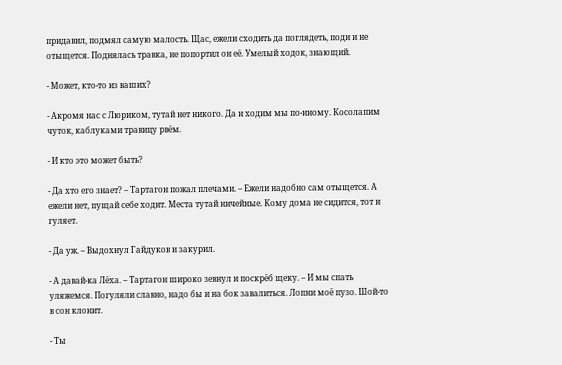придавил, подмял самую малость. Щас, ежели сходить да поглядеть, поди и не отыщется. Поднялась травка, не попортил он её. Умелый ходок, знающий.

- Может, кто-то из ваших?

- Акромя нас с Люриком, тутай нет никого. Да и ходим мы по-иному. Косолапим чуток, каблуками травицу рвём.

- И кто это может быть?

- Да хто его знает? – Тартагон пожал плечами. – Ежели надобно сам отыщется. А ежели нет, пущай себе ходит. Места тутай ничейные. Кому дома не сидится, тот и гуляет.

- Да уж. – Выдохнул Гайдуков и закурил.

- А давай-ка Лёха. – Тартагон широко зевнул и поскрёб щеку. – И мы спать уляжемся. Погуляли славно, надо бы и на бок завалиться. Лопни моё пузо. Шой-то в сон клонит.

- Ты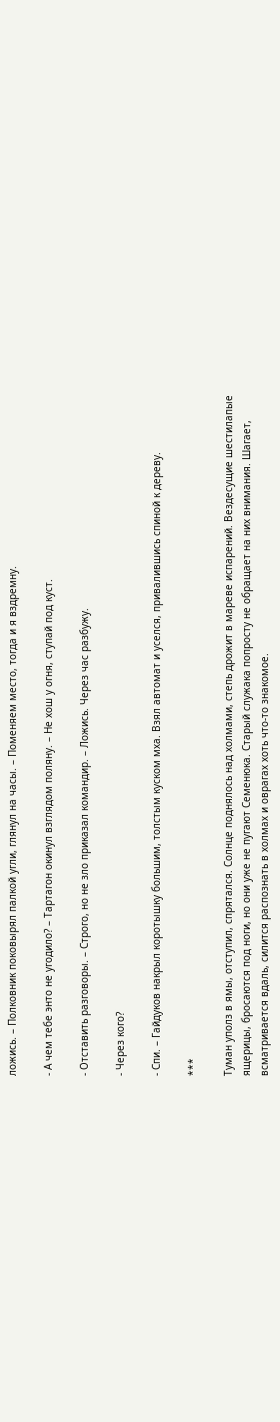ложись. – Полковник поковырял палкой угли, глянул на часы. – Поменяем место, тогда и я вздремну.

- А чем тебе энто не угодило? – Тартагон окинул взглядом поляну. – Не хош у огня, ступай под куст.

- Отставить разговоры. – Строго, но не зло приказал командир. – Ложись. Через час разбужу.

- Через кого?

- Спи. – Гайдуков накрыл коротышку большим, толстым куском мха. Взял автомат и уселся, привалившись спиной к дереву.

***

Туман уполз в ямы, отступил, спрятался. Солнце поднялось над холмами, степь дрожит в мареве испарений. Вездесущие шестилапые ящерицы, бросаются под ноги, но они уже не пугают Семенюка. Старый служака попросту не обращает на них внимания. Шагает, всматривается вдаль, силится распознать в холмах и оврагах хоть что-то знакомое.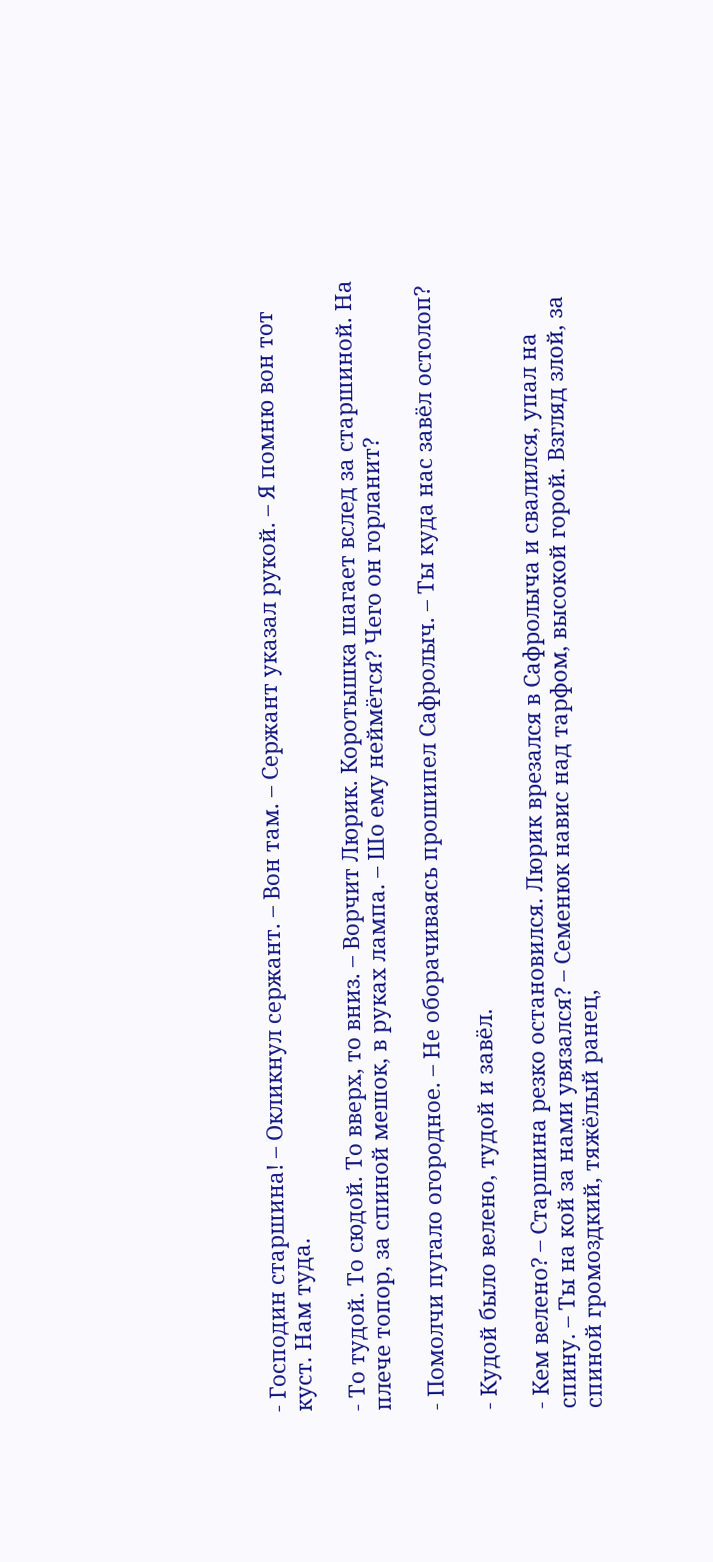- Господин старшина! – Окликнул сержант. – Вон там. – Сержант указал рукой. – Я помню вон тот куст. Нам туда.

- То тудой. То сюдой. То вверх, то вниз. – Ворчит Люрик. Коротышка шагает вслед за старшиной. На плече топор, за спиной мешок, в руках лампа. – Шо ему неймётся? Чего он горланит?

- Помолчи пугало огородное. – Не оборачиваясь прошипел Сафролыч. – Ты куда нас завёл остолоп?

- Кудой было велено, тудой и завёл.

- Кем велено? – Старшина резко остановился. Люрик врезался в Сафролыча и свалился, упал на спину. – Ты на кой за нами увязался? – Семенюк навис над тарфом, высокой горой. Взгляд злой, за спиной громоздкий, тяжёлый ранец,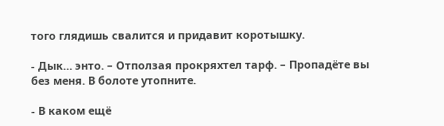того глядишь свалится и придавит коротышку.

- Дык… энто. – Отползая прокряхтел тарф. – Пропадёте вы без меня. В болоте утопните.

- В каком ещё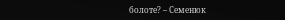болоте? – Семенюк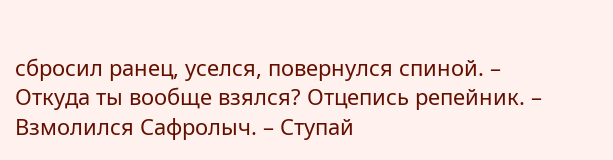сбросил ранец, уселся, повернулся спиной. – Откуда ты вообще взялся? Отцепись репейник. – Взмолился Сафролыч. – Ступай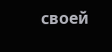своей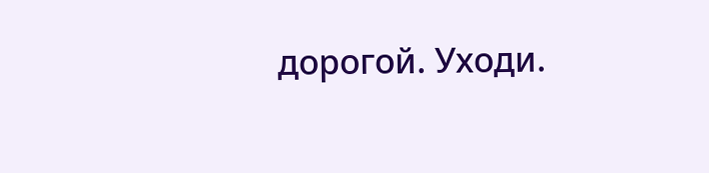дорогой. Уходи.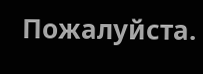Пожалуйста.